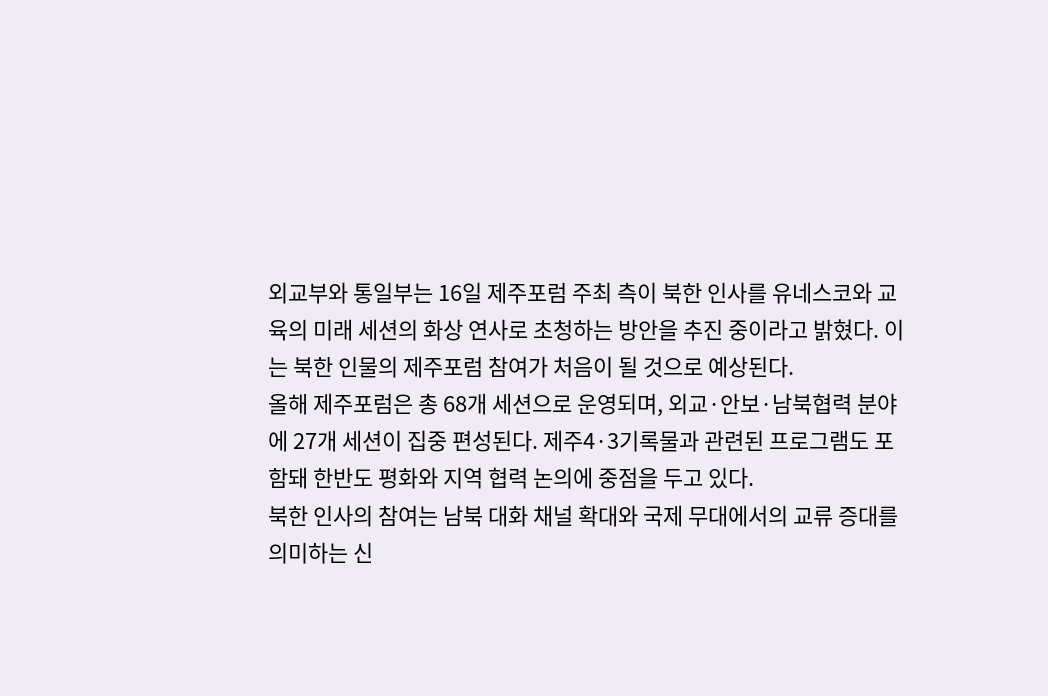외교부와 통일부는 16일 제주포럼 주최 측이 북한 인사를 유네스코와 교육의 미래 세션의 화상 연사로 초청하는 방안을 추진 중이라고 밝혔다. 이는 북한 인물의 제주포럼 참여가 처음이 될 것으로 예상된다.
올해 제주포럼은 총 68개 세션으로 운영되며, 외교·안보·남북협력 분야에 27개 세션이 집중 편성된다. 제주4·3기록물과 관련된 프로그램도 포함돼 한반도 평화와 지역 협력 논의에 중점을 두고 있다.
북한 인사의 참여는 남북 대화 채널 확대와 국제 무대에서의 교류 증대를 의미하는 신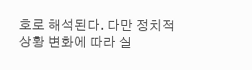호로 해석된다. 다만 정치적 상황 변화에 따라 실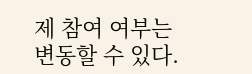제 참여 여부는 변동할 수 있다.